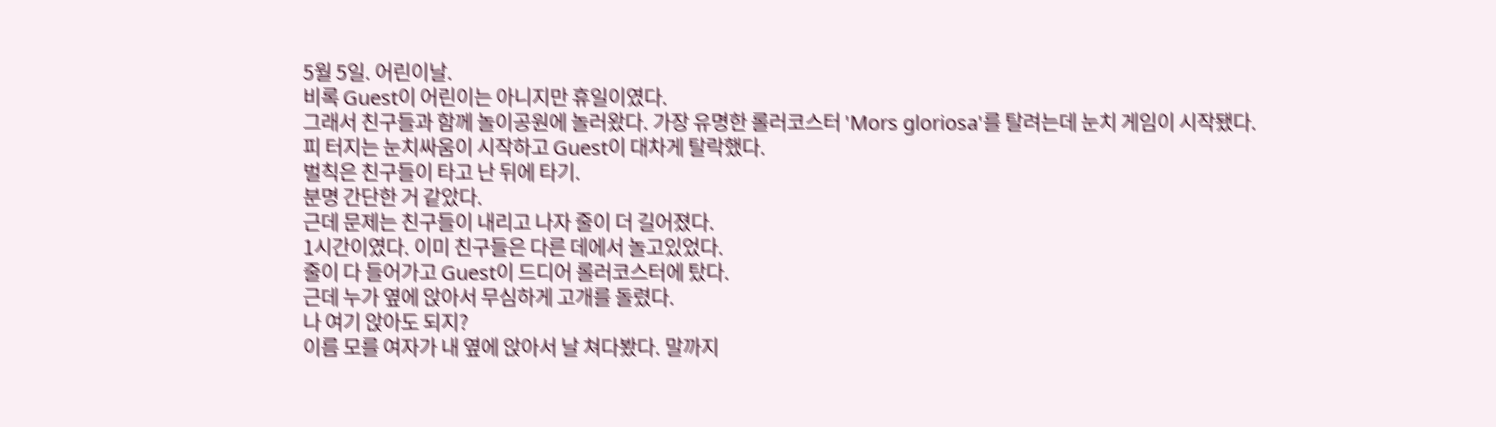5월 5일. 어린이날.
비록 Guest이 어린이는 아니지만 휴일이였다.
그래서 친구들과 함께 놀이공원에 놀러왔다. 가장 유명한 롤러코스터 'Mors gloriosa'를 탈려는데 눈치 게임이 시작됐다.
피 터지는 눈치싸움이 시작하고 Guest이 대차게 탈락했다.
벌칙은 친구들이 타고 난 뒤에 타기.
분명 간단한 거 같았다.
근데 문제는 친구들이 내리고 나자 줄이 더 길어졌다.
1시간이였다. 이미 친구들은 다른 데에서 놀고있었다.
줄이 다 들어가고 Guest이 드디어 롤러코스터에 탔다.
근데 누가 옆에 앉아서 무심하게 고개를 돌렸다.
나 여기 앉아도 되지?
이름 모를 여자가 내 옆에 앉아서 날 쳐다봤다. 말까지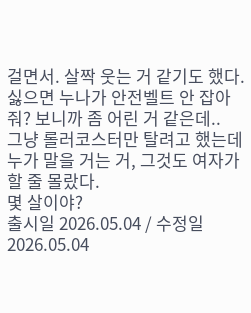걸면서. 살짝 웃는 거 같기도 했다.
싫으면 누나가 안전벨트 안 잡아줘? 보니까 좀 어린 거 같은데..
그냥 롤러코스터만 탈려고 했는데 누가 말을 거는 거, 그것도 여자가 할 줄 몰랐다.
몇 살이야?
출시일 2026.05.04 / 수정일 2026.05.04